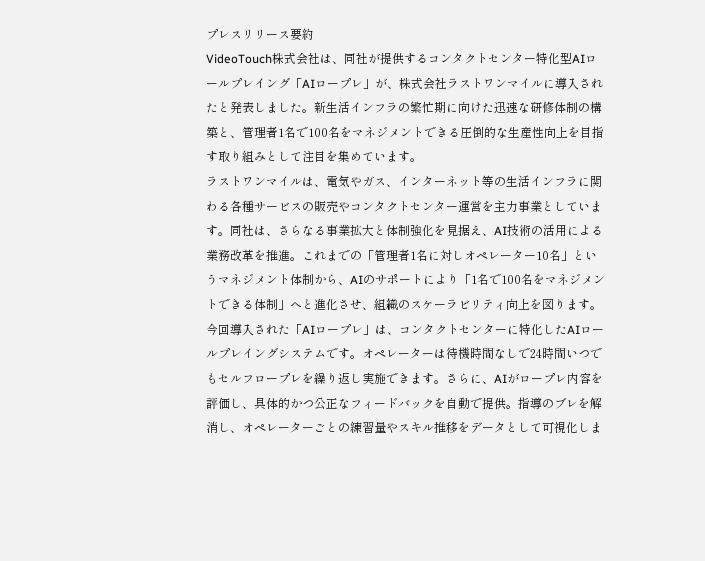プレスリリース要約
VideoTouch株式会社は、同社が提供するコンタクトセンター特化型AIロールプレイング「AIロープレ」が、株式会社ラストワンマイルに導入されたと発表しました。新生活インフラの繁忙期に向けた迅速な研修体制の構築と、管理者1名で100名をマネジメントできる圧倒的な生産性向上を目指す取り組みとして注目を集めています。
ラストワンマイルは、電気やガス、インターネット等の生活インフラに関わる各種サービスの販売やコンタクトセンター運営を主力事業としています。同社は、さらなる事業拡大と体制強化を見据え、AI技術の活用による業務改革を推進。これまでの「管理者1名に対しオペレーター10名」というマネジメント体制から、AIのサポートにより「1名で100名をマネジメントできる体制」へと進化させ、組織のスケーラビリティ向上を図ります。
今回導入された「AIロープレ」は、コンタクトセンターに特化したAIロールプレイングシステムです。オペレーターは待機時間なしで24時間いつでもセルフロープレを繰り返し実施できます。さらに、AIがロープレ内容を評価し、具体的かつ公正なフィードバックを自動で提供。指導のブレを解消し、オペレーターごとの練習量やスキル推移をデータとして可視化しま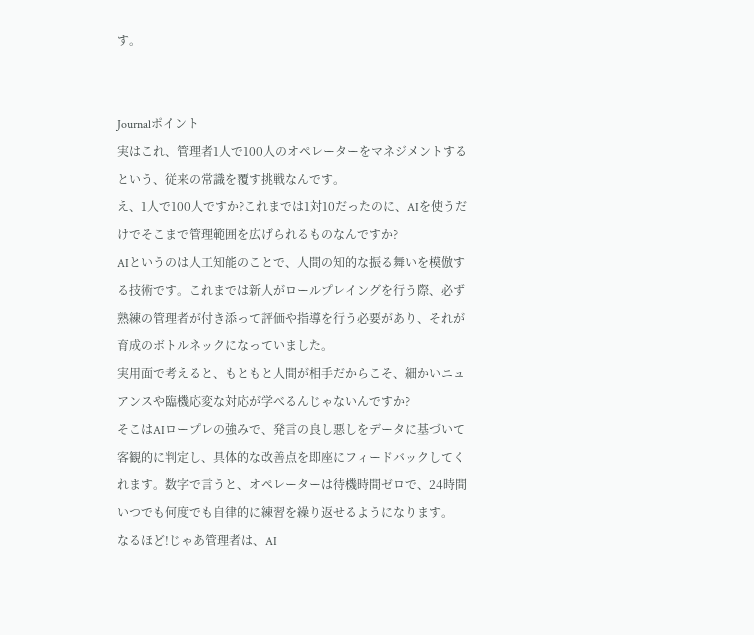す。


Journalポイント
実はこれ、管理者1人で100人のオペレーターをマネジメントするという、従来の常識を覆す挑戦なんです。
え、1人で100人ですか?これまでは1対10だったのに、AIを使うだけでそこまで管理範囲を広げられるものなんですか?
AIというのは人工知能のことで、人間の知的な振る舞いを模倣する技術です。これまでは新人がロールプレイングを行う際、必ず熟練の管理者が付き添って評価や指導を行う必要があり、それが育成のボトルネックになっていました。
実用面で考えると、もともと人間が相手だからこそ、細かいニュアンスや臨機応変な対応が学べるんじゃないんですか?
そこはAIロープレの強みで、発言の良し悪しをデータに基づいて客観的に判定し、具体的な改善点を即座にフィードバックしてくれます。数字で言うと、オペレーターは待機時間ゼロで、24時間いつでも何度でも自律的に練習を繰り返せるようになります。
なるほど!じゃあ管理者は、AI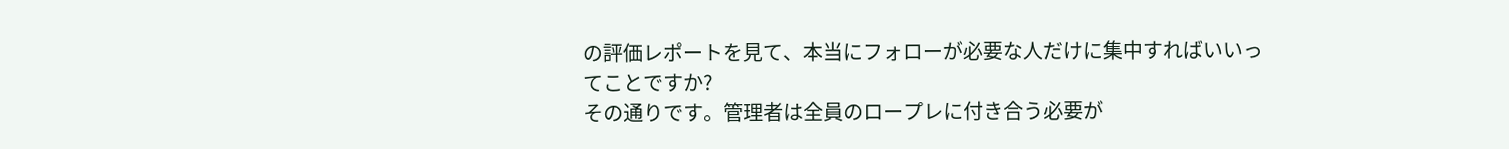の評価レポートを見て、本当にフォローが必要な人だけに集中すればいいってことですか?
その通りです。管理者は全員のロープレに付き合う必要が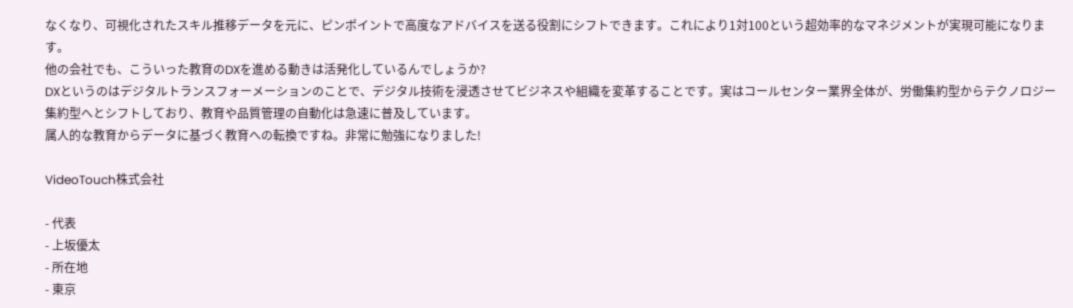なくなり、可視化されたスキル推移データを元に、ピンポイントで高度なアドバイスを送る役割にシフトできます。これにより1対100という超効率的なマネジメントが実現可能になります。
他の会社でも、こういった教育のDXを進める動きは活発化しているんでしょうか?
DXというのはデジタルトランスフォーメーションのことで、デジタル技術を浸透させてビジネスや組織を変革することです。実はコールセンター業界全体が、労働集約型からテクノロジー集約型へとシフトしており、教育や品質管理の自動化は急速に普及しています。
属人的な教育からデータに基づく教育への転換ですね。非常に勉強になりました!

VideoTouch株式会社

- 代表
- 上坂優太
- 所在地
- 東京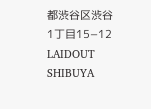都渋谷区渋谷1丁目15−12 LAIDOUT SHIBUYA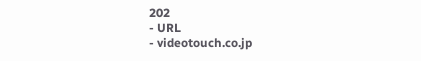202
- URL
- videotouch.co.jp